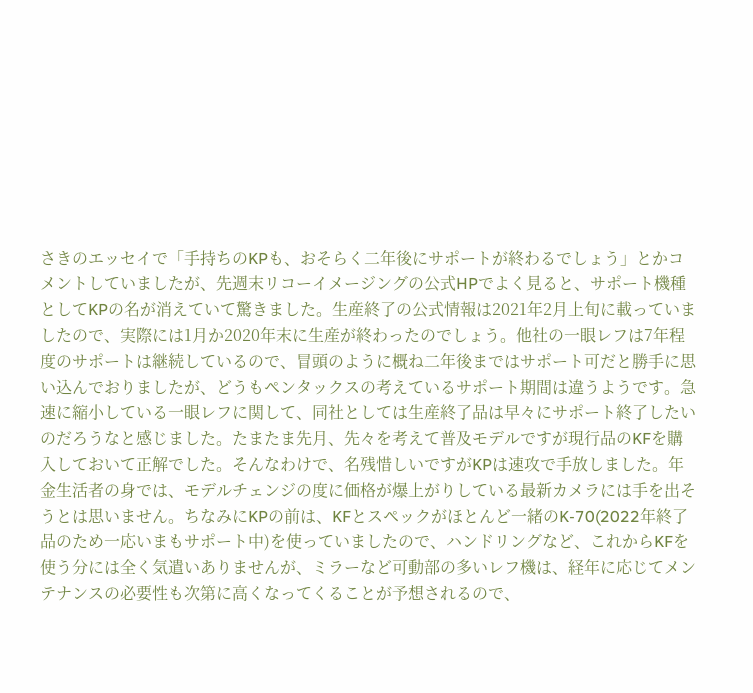さきのエッセイで「手持ちのKPも、おそらく二年後にサポートが終わるでしょう」とかコメントしていましたが、先週末リコーイメージングの公式HPでよく見ると、サポート機種としてKPの名が消えていて驚きました。生産終了の公式情報は2021年2月上旬に載っていましたので、実際には1月か2020年末に生産が終わったのでしょう。他社の一眼レフは7年程度のサポートは継続しているので、冒頭のように概ね二年後まではサポート可だと勝手に思い込んでおりましたが、どうもペンタックスの考えているサポート期間は違うようです。急速に縮小している一眼レフに関して、同社としては生産終了品は早々にサポート終了したいのだろうなと感じました。たまたま先月、先々を考えて普及モデルですが現行品のKFを購入しておいて正解でした。そんなわけで、名残惜しいですがKPは速攻で手放しました。年金生活者の身では、モデルチェンジの度に価格が爆上がりしている最新カメラには手を出そうとは思いません。ちなみにKPの前は、KFとスペックがほとんど一緒のK-70(2022年終了品のため一応いまもサポート中)を使っていましたので、ハンドリングなど、これからKFを使う分には全く気遣いありませんが、ミラーなど可動部の多いレフ機は、経年に応じてメンテナンスの必要性も次第に高くなってくることが予想されるので、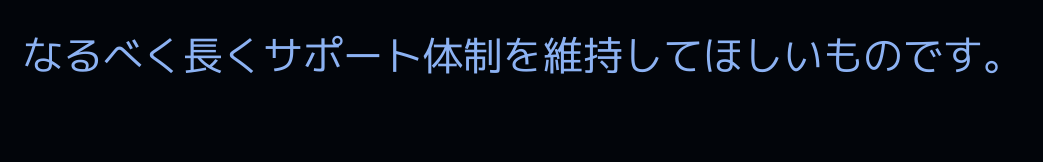なるべく長くサポート体制を維持してほしいものです。